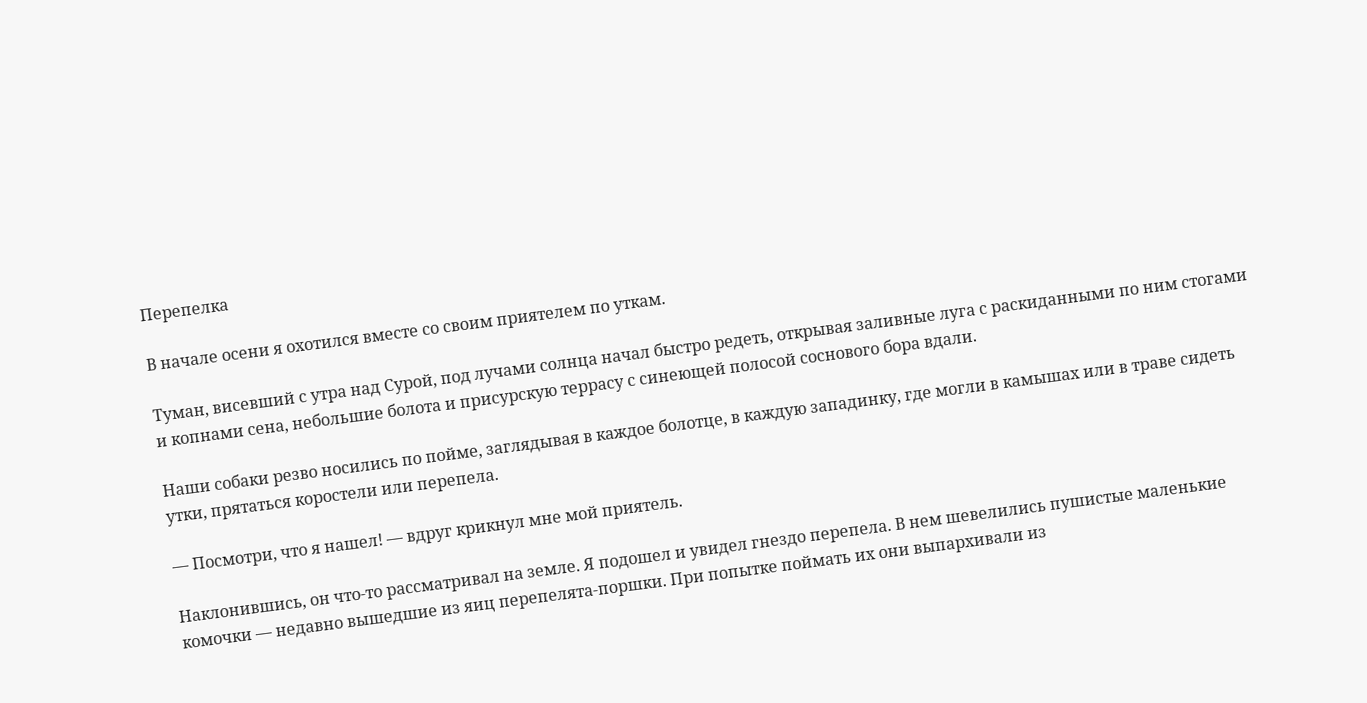Перепелка

В начале осени я охотился вместе со своим приятелем по уткам.

Туман, висевший с утра над Сурой, под лучами солнца начал быстро редеть, открывая заливные луга с раскиданными по ним стогами и копнами сена, небольшие болота и присурскую террасу с синеющей полосой соснового бора вдали.

Наши собаки резво носились по пойме, заглядывая в каждое болотце, в каждую западинку, где могли в камышах или в траве сидеть утки, прятаться коростели или перепела.

— Посмотри, что я нашел! — вдруг крикнул мне мой приятель.

Наклонившись, он что-то рассматривал на земле. Я подошел и увидел гнездо перепела. В нем шевелились пушистые маленькие комочки — недавно вышедшие из яиц перепелята-поршки. При попытке поймать их они выпархивали из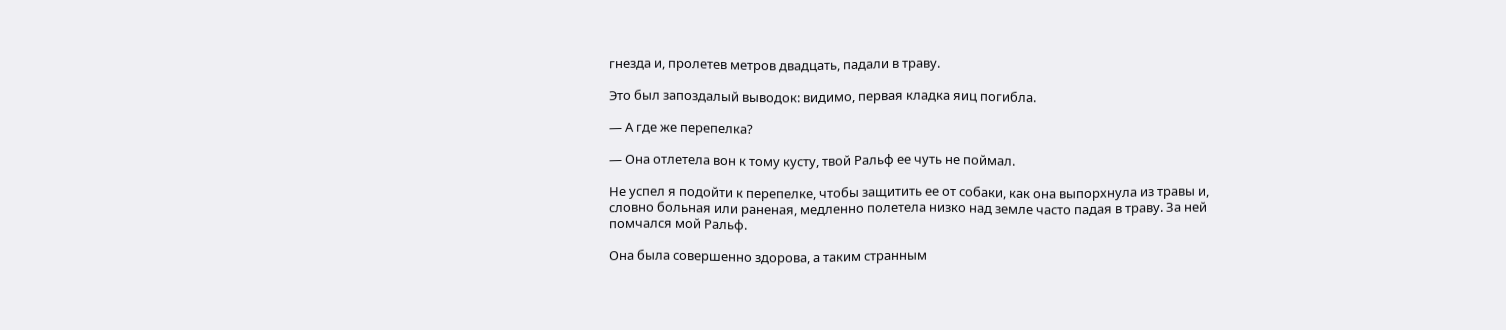гнезда и, пролетев метров двадцать, падали в траву.

Это был запоздалый выводок: видимо, первая кладка яиц погибла.

— А где же перепелка?

— Она отлетела вон к тому кусту, твой Ральф ее чуть не поймал.

Не успел я подойти к перепелке, чтобы защитить ее от собаки, как она выпорхнула из травы и, словно больная или раненая, медленно полетела низко над земле часто падая в траву. За ней помчался мой Ральф.

Она была совершенно здорова, а таким странным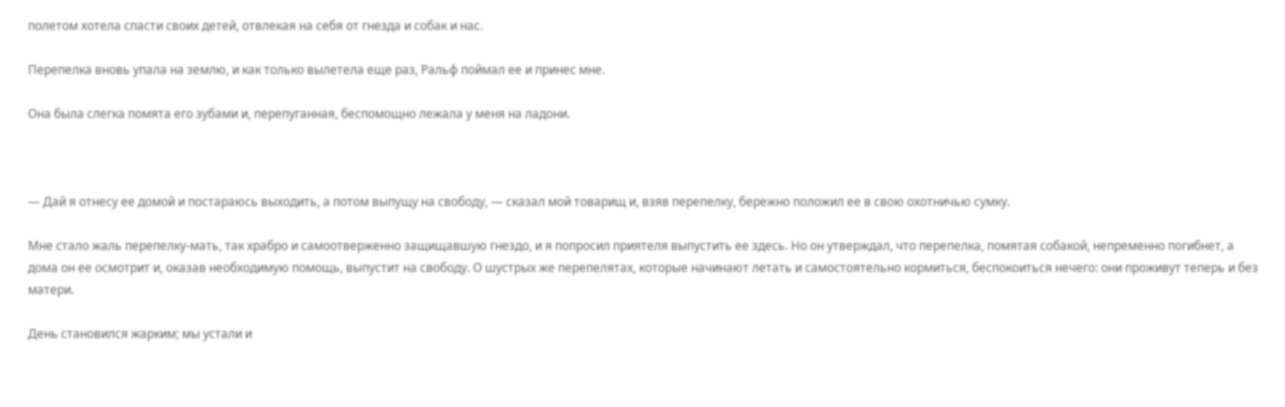полетом хотела спасти своих детей, отвлекая на себя от гнезда и собак и нас.

Перепелка вновь упала на землю, и как только вылетела еще раз, Ральф поймал ее и принес мне.

Она была слегка помята его зубами и, перепуганная, беспомощно лежала у меня на ладони.



— Дай я отнесу ее домой и постараюсь выходить, а потом выпущу на свободу, — сказал мой товарищ и, взяв перепелку, бережно положил ее в свою охотничью сумку.

Мне стало жаль перепелку-мать, так храбро и самоотверженно защищавшую гнездо, и я попросил приятеля выпустить ее здесь. Но он утверждал, что перепелка, помятая собакой, непременно погибнет, а дома он ее осмотрит и, оказав необходимую помощь, выпустит на свободу. О шустрых же перепелятах, которые начинают летать и самостоятельно кормиться, беспокоиться нечего: они проживут теперь и без матери.

День становился жарким; мы устали и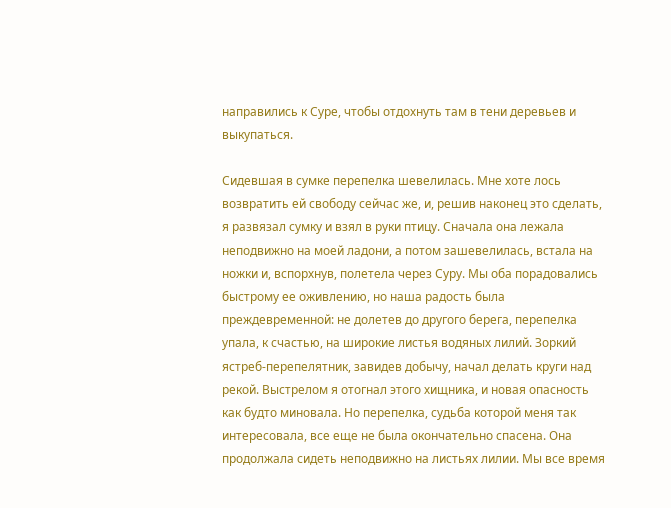направились к Суре, чтобы отдохнуть там в тени деревьев и выкупаться.

Сидевшая в сумке перепелка шевелилась. Мне хоте лось возвратить ей свободу сейчас же, и, решив наконец это сделать, я развязал сумку и взял в руки птицу. Сначала она лежала неподвижно на моей ладони, а потом зашевелилась, встала на ножки и, вспорхнув, полетела через Суру. Мы оба порадовались быстрому ее оживлению, но наша радость была преждевременной: не долетев до другого берега, перепелка упала, к счастью, на широкие листья водяных лилий. Зоркий ястреб-перепелятник, завидев добычу, начал делать круги над рекой. Выстрелом я отогнал этого хищника, и новая опасность как будто миновала. Но перепелка, судьба которой меня так интересовала, все еще не была окончательно спасена. Она продолжала сидеть неподвижно на листьях лилии. Мы все время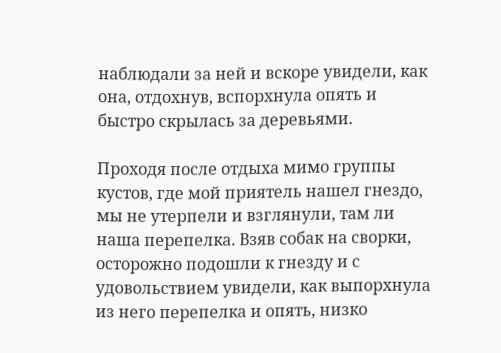наблюдали за ней и вскоре увидели, как она, отдохнув, вспорхнула опять и быстро скрылась за деревьями.

Проходя после отдыха мимо группы кустов, где мой приятель нашел гнездо, мы не утерпели и взглянули, там ли наша перепелка. Взяв собак на сворки, осторожно подошли к гнезду и с удовольствием увидели, как выпорхнула из него перепелка и опять, низко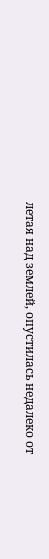летая над землей, опустилась недалеко от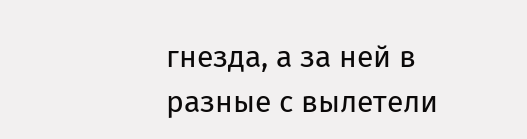гнезда, а за ней в разные с вылетели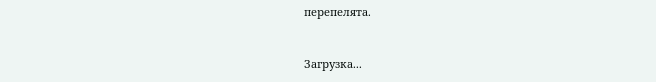перепелята.


Загрузка...